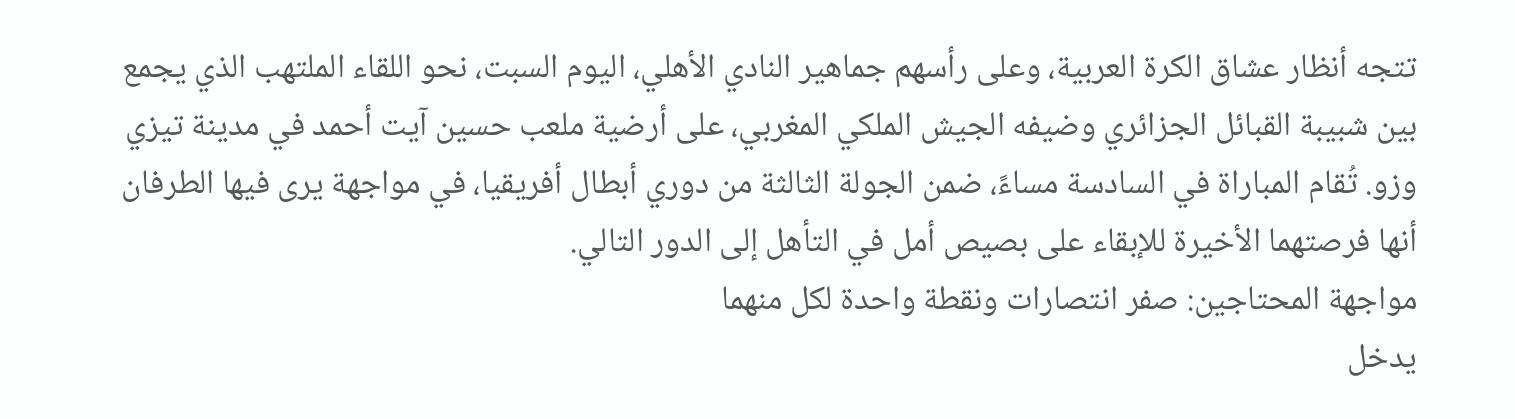تتجه أنظار عشاق الكرة العربية، وعلى رأسهم جماهير النادي الأهلي، اليوم السبت، نحو اللقاء الملتهب الذي يجمع بين شبيبة القبائل الجزائري وضيفه الجيش الملكي المغربي، على أرضية ملعب حسين آيت أحمد في مدينة تيزي وزو. تُقام المباراة في السادسة مساءً، ضمن الجولة الثالثة من دوري أبطال أفريقيا، في مواجهة يرى فيها الطرفان أنها فرصتهما الأخيرة للإبقاء على بصيص أمل في التأهل إلى الدور التالي.
مواجهة المحتاجين: صفر انتصارات ونقطة واحدة لكل منهما
يدخل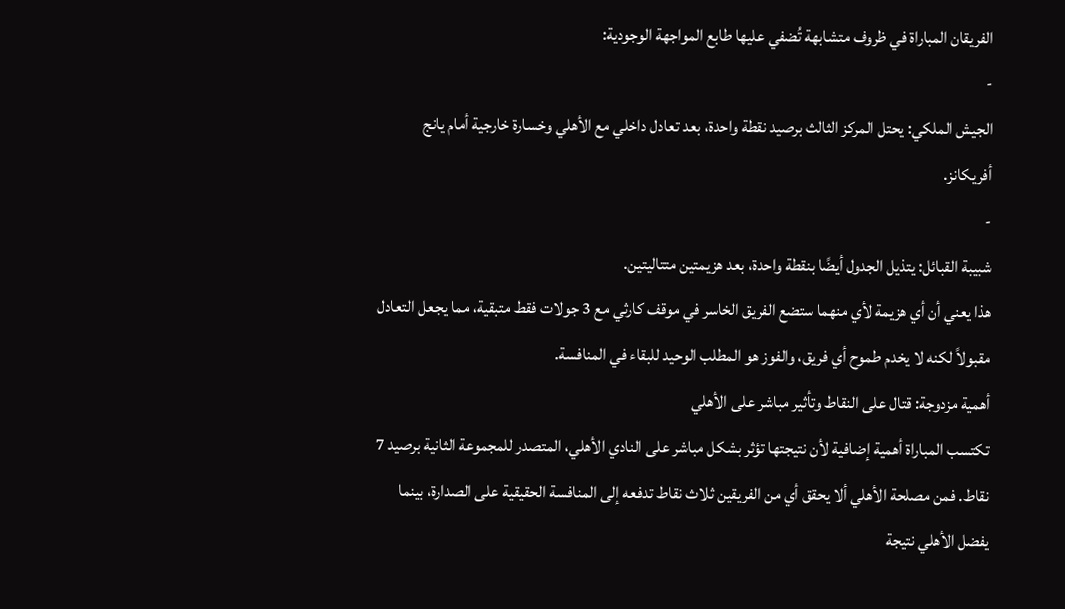الفريقان المباراة في ظروف متشابهة تُضفي عليها طابع المواجهة الوجودية:
-
الجيش الملكي: يحتل المركز الثالث برصيد نقطة واحدة، بعد تعادل داخلي مع الأهلي وخسارة خارجية أمام يانج أفريكانز.
-
شبيبة القبائل: يتذيل الجدول أيضًا بنقطة واحدة، بعد هزيمتين متتاليتين.
هذا يعني أن أي هزيمة لأي منهما ستضع الفريق الخاسر في موقف كارثي مع 3 جولات فقط متبقية، مما يجعل التعادل مقبولاً لكنه لا يخدم طموح أي فريق، والفوز هو المطلب الوحيد للبقاء في المنافسة.
أهمية مزدوجة: قتال على النقاط وتأثير مباشر على الأهلي
تكتسب المباراة أهمية إضافية لأن نتيجتها تؤثر بشكل مباشر على النادي الأهلي، المتصدر للمجموعة الثانية برصيد 7 نقاط. فمن مصلحة الأهلي ألا يحقق أي من الفريقين ثلاث نقاط تدفعه إلى المنافسة الحقيقية على الصدارة، بينما يفضل الأهلي نتيجة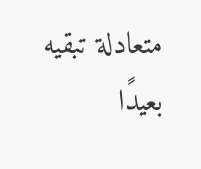متعادلة تبقيه بعيدًا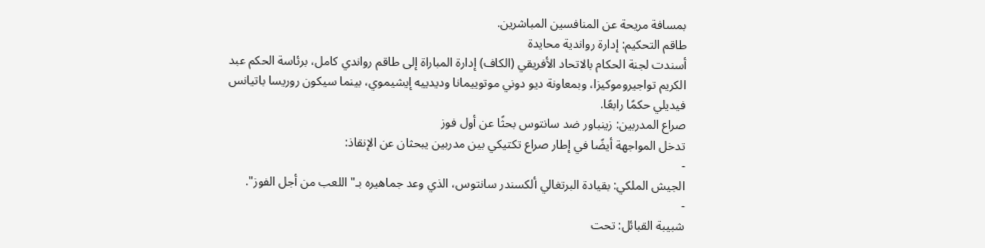بمسافة مريحة عن المنافسين المباشرين.
طاقم التحكيم: إدارة رواندية محايدة
أسندت لجنة الحكام بالاتحاد الأفريقي (الكاف) إدارة المباراة إلى طاقم رواندي كامل، برئاسة الحكم عبد الكريم تواجيروموكيزا، وبمعاونة ديو دوني موتوييمانا وديدييه إيشيموي، بينما سيكون روريسا باتيانس فيديلي حكمًا رابعًا.
صراع المدربين: زينباور ضد سانتوس بحثًا عن أول فوز
تدخل المواجهة أيضًا في إطار صراع تكتيكي بين مدربين يبحثان عن الإنقاذ:
-
الجيش الملكي: بقيادة البرتغالي ألكسندر سانتوس، الذي وعد جماهيره بـ"اللعب من أجل الفوز".
-
شبيبة القبائل: تحت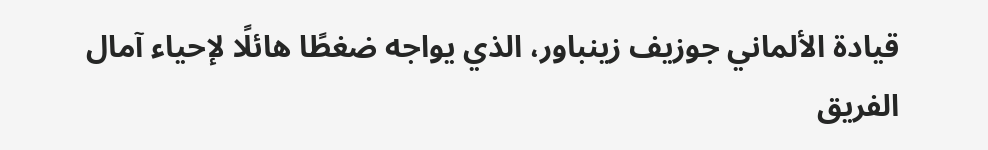قيادة الألماني جوزيف زينباور، الذي يواجه ضغطًا هائلًا لإحياء آمال الفريق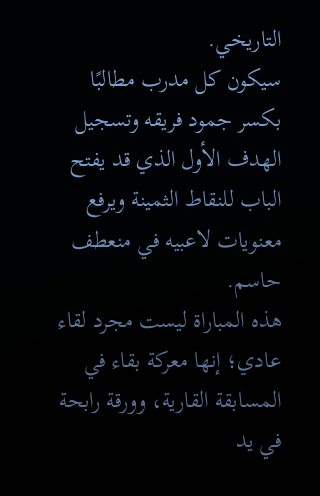التاريخي.
سيكون كل مدرب مطالبًا بكسر جمود فريقه وتسجيل الهدف الأول الذي قد يفتح الباب للنقاط الثمينة ويرفع معنويات لاعبيه في منعطف حاسم.
هذه المباراة ليست مجرد لقاء عادي؛ إنها معركة بقاء في المسابقة القارية، وورقة رابحة في يد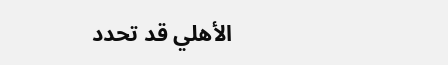الأهلي قد تحدد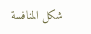شكل المنافسة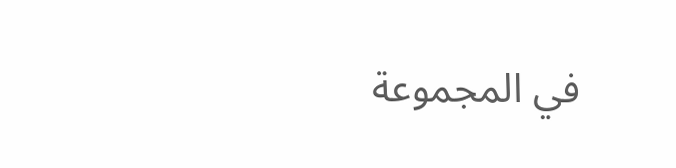في المجموعة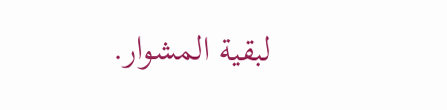لبقية المشوار.